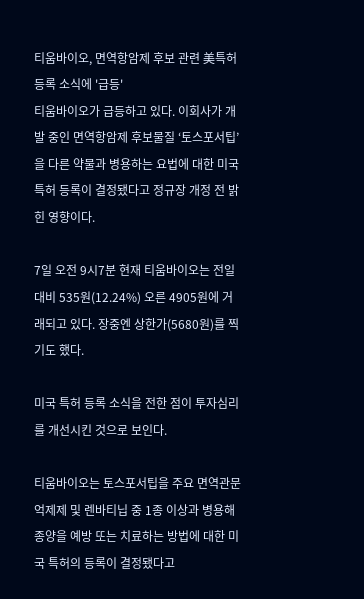티움바이오, 면역항암제 후보 관련 美특허 등록 소식에 '급등'
티움바이오가 급등하고 있다. 이회사가 개발 중인 면역항암제 후보물질 ‘토스포서팁’을 다른 약물과 병용하는 요법에 대한 미국 특허 등록이 결정됐다고 정규장 개정 전 밝힌 영향이다.

7일 오전 9시7분 현재 티움바이오는 전일 대비 535원(12.24%) 오른 4905원에 거래되고 있다. 장중엔 상한가(5680원)를 찍기도 했다.

미국 특허 등록 소식을 전한 점이 투자심리를 개선시킨 것으로 보인다.

티움바이오는 토스포서팁을 주요 면역관문억제제 및 렌바티닙 중 1종 이상과 병용해 종양을 예방 또는 치료하는 방법에 대한 미국 특허의 등록이 결정됐다고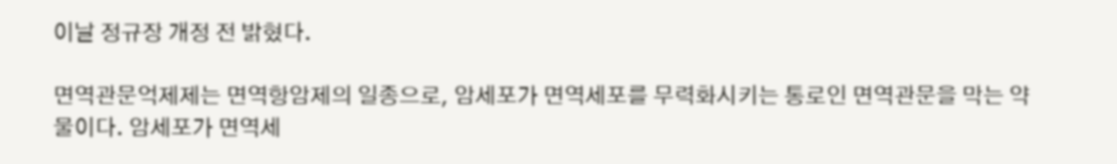이날 정규장 개정 전 밝혔다.

면역관문억제제는 면역항암제의 일종으로, 암세포가 면역세포를 무력화시키는 통로인 면역관문을 막는 약물이다. 암세포가 면역세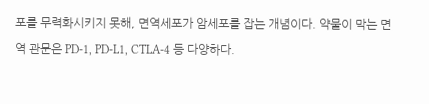포를 무력화시키지 못해, 면역세포가 암세포를 잡는 개념이다. 약물이 막는 면역 관문은 PD-1, PD-L1, CTLA-4 등 다양하다.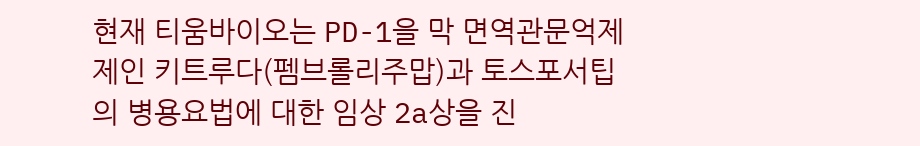현재 티움바이오는 PD-1을 막 면역관문억제제인 키트루다(펨브롤리주맙)과 토스포서팁의 병용요법에 대한 임상 2a상을 진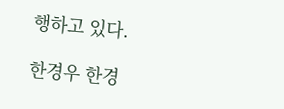행하고 있다.

한경우 한경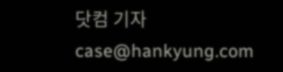닷컴 기자 case@hankyung.com